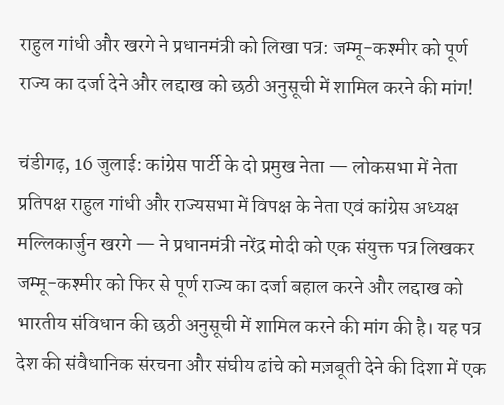राहुल गांधी और खरगे ने प्रधानमंत्री को लिखा पत्र: जम्मू-कश्मीर को पूर्ण राज्य का दर्जा देने और लद्दाख को छठी अनुसूची में शामिल करने की मांग!

चंडीगढ़, 16 जुलाई: कांग्रेस पार्टी के दो प्रमुख नेता — लोकसभा में नेता प्रतिपक्ष राहुल गांधी और राज्यसभा में विपक्ष के नेता एवं कांग्रेस अध्यक्ष मल्लिकार्जुन खरगे — ने प्रधानमंत्री नरेंद्र मोदी को एक संयुक्त पत्र लिखकर जम्मू-कश्मीर को फिर से पूर्ण राज्य का दर्जा बहाल करने और लद्दाख को भारतीय संविधान की छठी अनुसूची में शामिल करने की मांग की है। यह पत्र देश की संवैधानिक संरचना और संघीय ढांचे को मज़बूती देने की दिशा में एक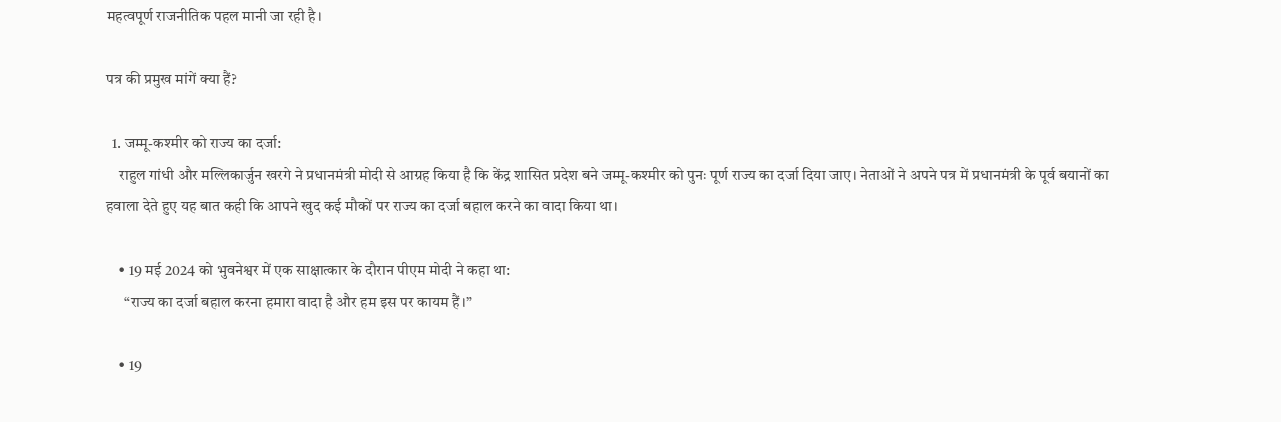महत्वपूर्ण राजनीतिक पहल मानी जा रही है।

पत्र की प्रमुख मांगें क्या हैं?

  1. जम्मू-कश्मीर को राज्य का दर्जा:
    राहुल गांधी और मल्लिकार्जुन खरगे ने प्रधानमंत्री मोदी से आग्रह किया है कि केंद्र शासित प्रदेश बने जम्मू-कश्मीर को पुनः पूर्ण राज्य का दर्जा दिया जाए। नेताओं ने अपने पत्र में प्रधानमंत्री के पूर्व बयानों का हवाला देते हुए यह बात कही कि आपने खुद कई मौकों पर राज्य का दर्जा बहाल करने का वादा किया था।

    • 19 मई 2024 को भुवनेश्वर में एक साक्षात्कार के दौरान पीएम मोदी ने कहा था:
      “राज्य का दर्जा बहाल करना हमारा वादा है और हम इस पर कायम हैं।”

    • 19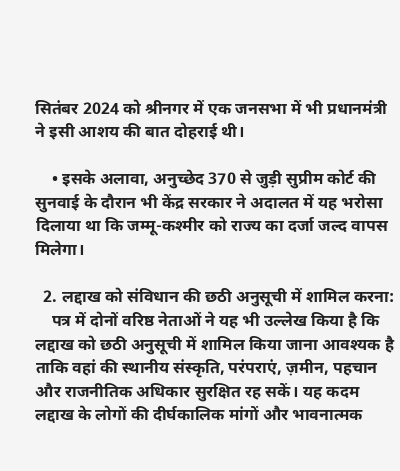सितंबर 2024 को श्रीनगर में एक जनसभा में भी प्रधानमंत्री ने इसी आशय की बात दोहराई थी।

    • इसके अलावा, अनुच्छेद 370 से जुड़ी सुप्रीम कोर्ट की सुनवाई के दौरान भी केंद्र सरकार ने अदालत में यह भरोसा दिलाया था कि जम्मू-कश्मीर को राज्य का दर्जा जल्द वापस मिलेगा।

  2. लद्दाख को संविधान की छठी अनुसूची में शामिल करना:
    पत्र में दोनों वरिष्ठ नेताओं ने यह भी उल्लेख किया है कि लद्दाख को छठी अनुसूची में शामिल किया जाना आवश्यक है ताकि वहां की स्थानीय संस्कृति, परंपराएं, ज़मीन, पहचान और राजनीतिक अधिकार सुरक्षित रह सकें। यह कदम लद्दाख के लोगों की दीर्घकालिक मांगों और भावनात्मक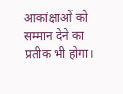आकांक्षाओं को सम्मान देने का प्रतीक भी होगा।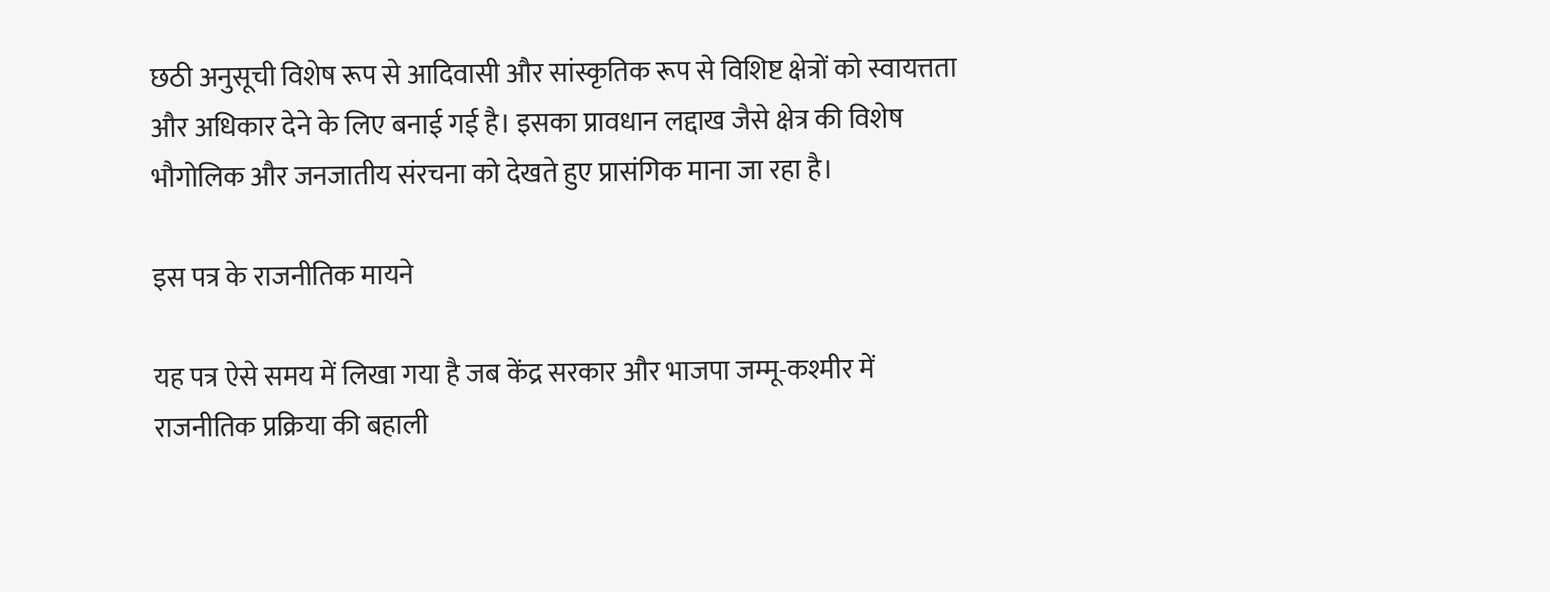छठी अनुसूची विशेष रूप से आदिवासी और सांस्कृतिक रूप से विशिष्ट क्षेत्रों को स्वायत्तता और अधिकार देने के लिए बनाई गई है। इसका प्रावधान लद्दाख जैसे क्षेत्र की विशेष भौगोलिक और जनजातीय संरचना को देखते हुए प्रासंगिक माना जा रहा है।

इस पत्र के राजनीतिक मायने

यह पत्र ऐसे समय में लिखा गया है जब केंद्र सरकार और भाजपा जम्मू-कश्मीर में राजनीतिक प्रक्रिया की बहाली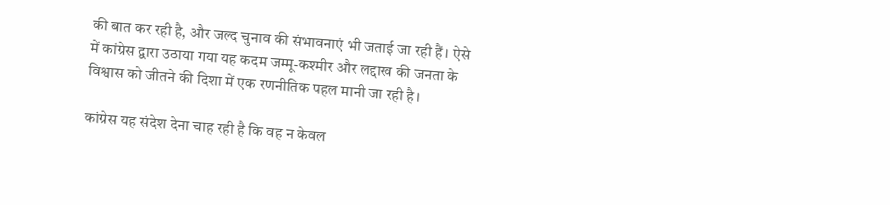की बात कर रही है, और जल्द चुनाव की संभावनाएं भी जताई जा रही हैं। ऐसे में कांग्रेस द्वारा उठाया गया यह कदम जम्मू-कश्मीर और लद्दाख की जनता के विश्वास को जीतने की दिशा में एक रणनीतिक पहल मानी जा रही है।

कांग्रेस यह संदेश देना चाह रही है कि वह न केवल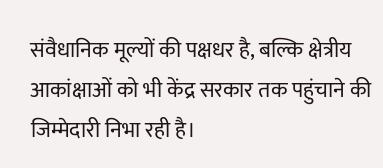संवैधानिक मूल्यों की पक्षधर है, बल्कि क्षेत्रीय आकांक्षाओं को भी केंद्र सरकार तक पहुंचाने की जिम्मेदारी निभा रही है।